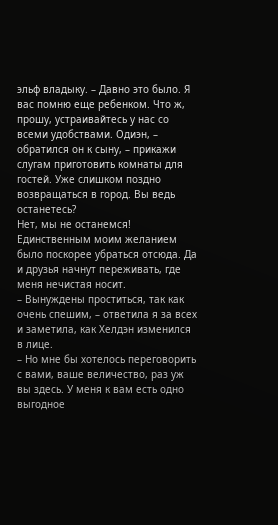эльф владыку. – Давно это было. Я вас помню еще ребенком. Что ж, прошу, устраивайтесь у нас со всеми удобствами. Одиэн, – обратился он к сыну, – прикажи слугам приготовить комнаты для гостей. Уже слишком поздно возвращаться в город. Вы ведь останетесь?
Нет, мы не останемся! Единственным моим желанием было поскорее убраться отсюда. Да и друзья начнут переживать, где меня нечистая носит.
– Вынуждены проститься, так как очень спешим, – ответила я за всех и заметила, как Хелдэн изменился в лице.
– Но мне бы хотелось переговорить с вами, ваше величество, раз уж вы здесь. У меня к вам есть одно выгодное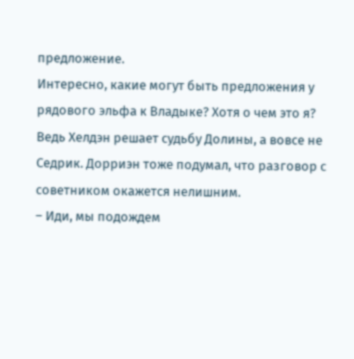предложение.
Интересно, какие могут быть предложения у рядового эльфа к Владыке? Хотя о чем это я? Ведь Хелдэн решает судьбу Долины, а вовсе не Седрик. Дорриэн тоже подумал, что разговор с советником окажется нелишним.
– Иди, мы подождем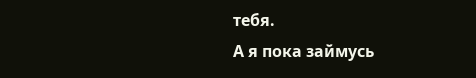тебя.
А я пока займусь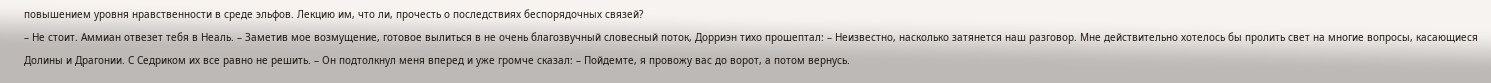повышением уровня нравственности в среде эльфов. Лекцию им, что ли, прочесть о последствиях беспорядочных связей?
– Не стоит. Аммиан отвезет тебя в Неаль. – Заметив мое возмущение, готовое вылиться в не очень благозвучный словесный поток, Дорриэн тихо прошептал: – Неизвестно, насколько затянется наш разговор. Мне действительно хотелось бы пролить свет на многие вопросы, касающиеся Долины и Драгонии. С Седриком их все равно не решить. – Он подтолкнул меня вперед и уже громче сказал: – Пойдемте, я провожу вас до ворот, а потом вернусь.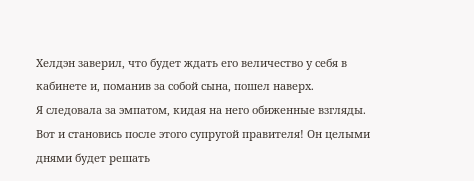Хелдэн заверил, что будет ждать его величество у себя в кабинете и, поманив за собой сына, пошел наверх.
Я следовала за эмпатом, кидая на него обиженные взгляды. Вот и становись после этого супругой правителя! Он целыми днями будет решать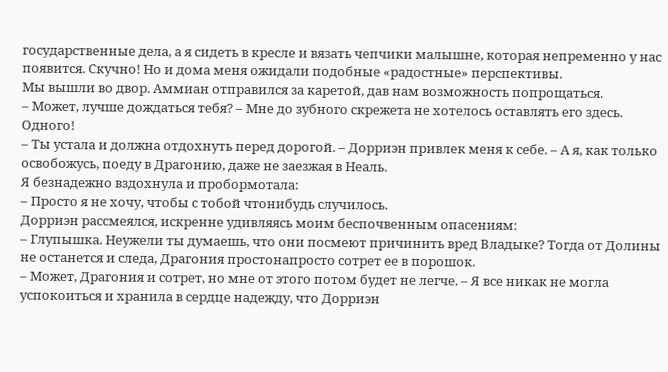государственные дела, а я сидеть в кресле и вязать чепчики малышне, которая непременно у нас появится. Скучно! Но и дома меня ожидали подобные «радостные» перспективы.
Мы вышли во двор. Аммиан отправился за каретой, дав нам возможность попрощаться.
– Может, лучше дождаться тебя? – Мне до зубного скрежета не хотелось оставлять его здесь. Одного!
– Ты устала и должна отдохнуть перед дорогой. – Дорриэн привлек меня к себе. – А я, как только освобожусь, поеду в Драгонию, даже не заезжая в Неаль.
Я безнадежно вздохнула и пробормотала:
– Просто я не хочу, чтобы с тобой чтонибудь случилось.
Дорриэн рассмеялся, искренне удивляясь моим беспочвенным опасениям:
– Глупышка. Неужели ты думаешь, что они посмеют причинить вред Владыке? Тогда от Долины не останется и следа, Драгония простонапросто сотрет ее в порошок.
– Может, Драгония и сотрет, но мне от этого потом будет не легче. – Я все никак не могла успокоиться и хранила в сердце надежду, что Дорриэн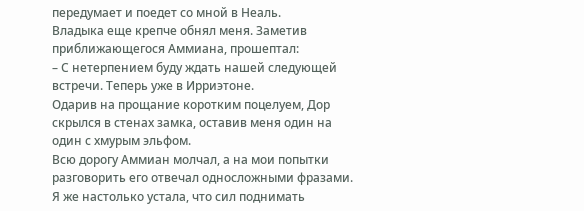передумает и поедет со мной в Неаль.
Владыка еще крепче обнял меня. Заметив приближающегося Аммиана, прошептал:
– С нетерпением буду ждать нашей следующей встречи. Теперь уже в Ирриэтоне.
Одарив на прощание коротким поцелуем, Дор скрылся в стенах замка, оставив меня один на один с хмурым эльфом.
Всю дорогу Аммиан молчал, а на мои попытки разговорить его отвечал односложными фразами. Я же настолько устала, что сил поднимать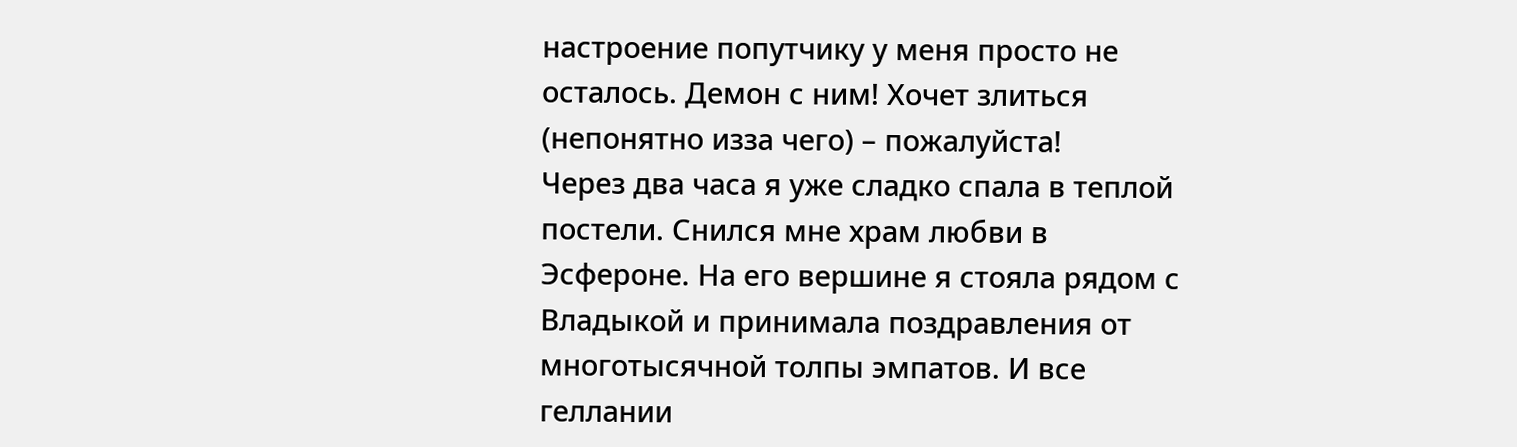настроение попутчику у меня просто не осталось. Демон с ним! Хочет злиться (непонятно изза чего) – пожалуйста!
Через два часа я уже сладко спала в теплой постели. Снился мне храм любви в Эсфероне. На его вершине я стояла рядом с Владыкой и принимала поздравления от многотысячной толпы эмпатов. И все геллании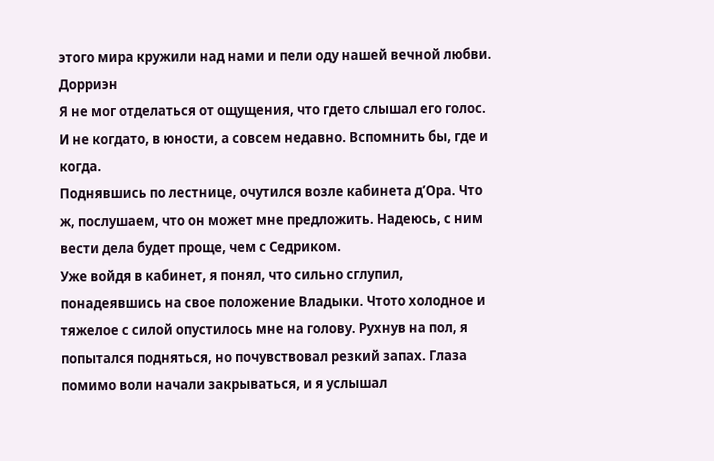этого мира кружили над нами и пели оду нашей вечной любви.
Дорриэн
Я не мог отделаться от ощущения, что гдето слышал его голос. И не когдато, в юности, а совсем недавно. Вспомнить бы, где и когда.
Поднявшись по лестнице, очутился возле кабинета д’Ора. Что ж, послушаем, что он может мне предложить. Надеюсь, с ним вести дела будет проще, чем с Седриком.
Уже войдя в кабинет, я понял, что сильно сглупил, понадеявшись на свое положение Владыки. Чтото холодное и тяжелое с силой опустилось мне на голову. Рухнув на пол, я попытался подняться, но почувствовал резкий запах. Глаза помимо воли начали закрываться, и я услышал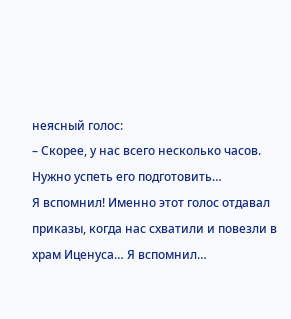неясный голос:
– Скорее, у нас всего несколько часов. Нужно успеть его подготовить…
Я вспомнил! Именно этот голос отдавал приказы, когда нас схватили и повезли в храм Иценуса… Я вспомнил…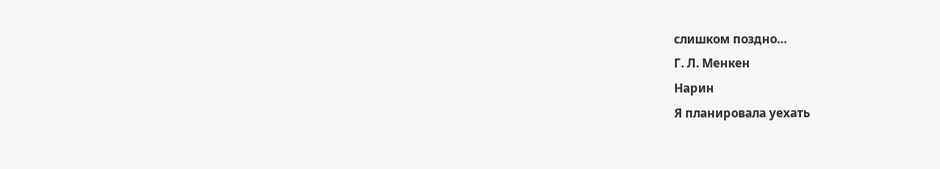слишком поздно…
Г. Л. Менкен
Нарин
Я планировала уехать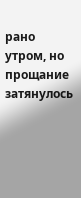рано утром, но прощание затянулось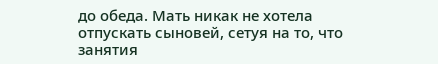до обеда. Мать никак не хотела отпускать сыновей, сетуя на то, что занятия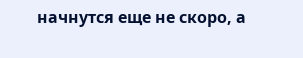начнутся еще не скоро, а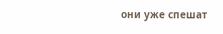они уже спешат